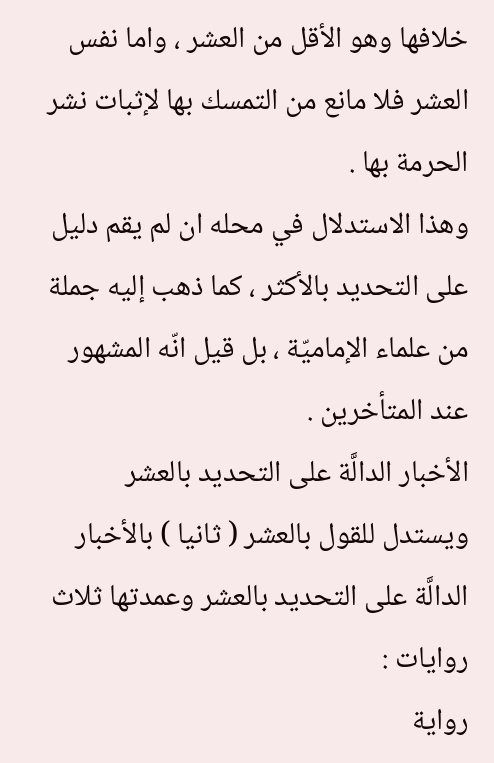خلافها وهو الأقل من العشر ، واما نفس العشر فلا مانع من التمسك بها لإثبات نشر الحرمة بها .
وهذا الاستدلال في محله ان لم يقم دليل على التحديد بالأكثر ، كما ذهب إليه جملة من علماء الإماميّة ، بل قيل انّه المشهور عند المتأخرين .
الأخبار الدالَّة على التحديد بالعشر
ويستدل للقول بالعشر ( ثانيا ) بالأخبار الدالَّة على التحديد بالعشر وعمدتها ثلاث روايات :
رواية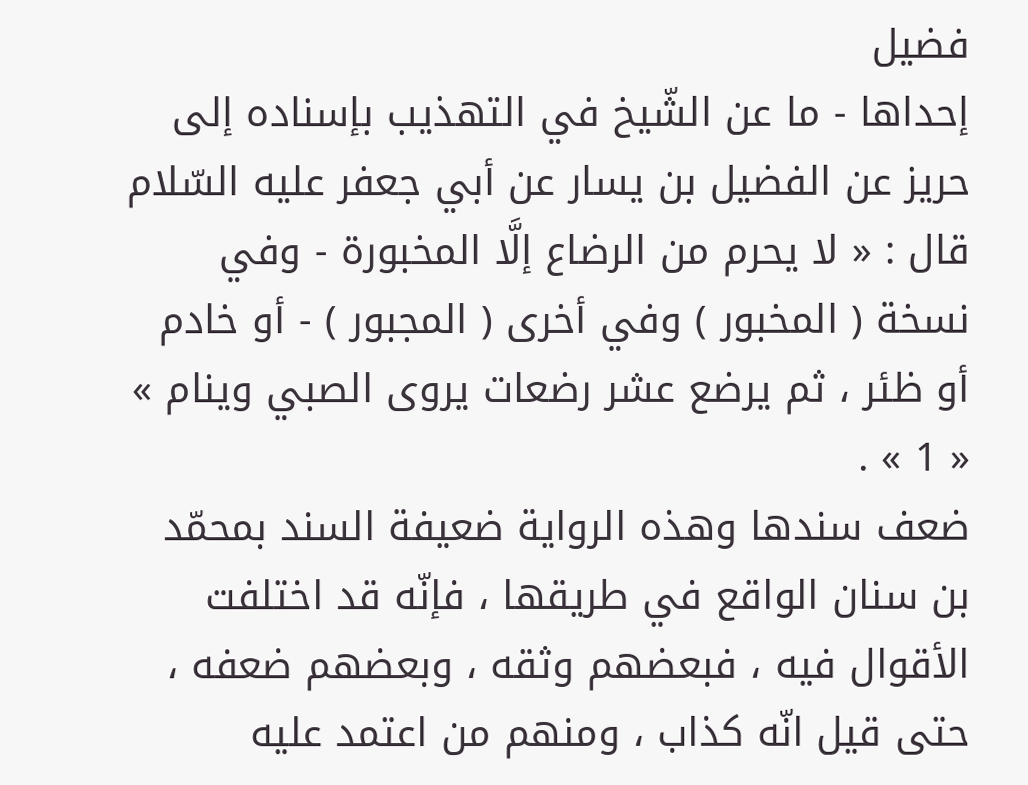فضيل
إحداها - ما عن الشّيخ في التهذيب بإسناده إلى حريز عن الفضيل بن يسار عن أبي جعفر عليه السّلام قال : « لا يحرم من الرضاع إلَّا المخبورة - وفي نسخة ( المخبور ) وفي أخرى ( المجبور ) - أو خادم أو ظئر ، ثم يرضع عشر رضعات يروى الصبي وينام » « 1 » .
ضعف سندها وهذه الرواية ضعيفة السند بمحمّد بن سنان الواقع في طريقها ، فإنّه قد اختلفت الأقوال فيه ، فبعضهم وثقه ، وبعضهم ضعفه ، حتى قيل انّه كذاب ، ومنهم من اعتمد عليه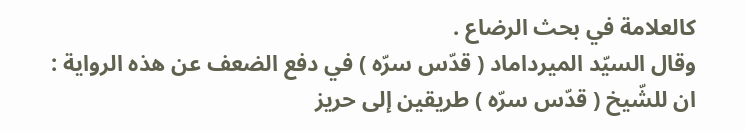كالعلامة في بحث الرضاع .
وقال السيّد الميرداماد ( قدّس سرّه ) في دفع الضعف عن هذه الرواية :
ان للشّيخ ( قدّس سرّه ) طريقين إلى حريز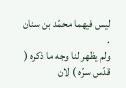ليس فيهما محمّد بن سنان .
ولم يظهر لنا وجه ما ذكره ( قدّس سرّه ) لان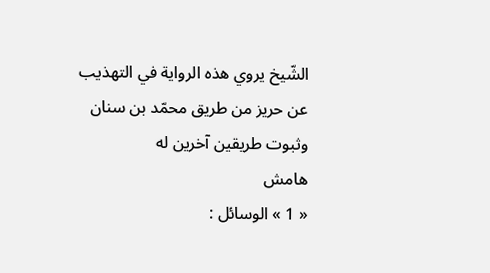الشّيخ يروي هذه الرواية في التهذيب عن حريز من طريق محمّد بن سنان وثبوت طريقين آخرين له
هامش
« 1 » الوسائل :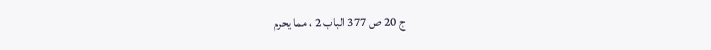ج 20 ص 377 الباب 2 ، مما يحرم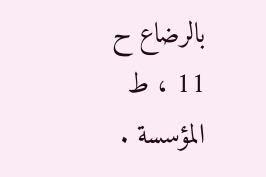بالرضاع ح 11 ، ط المؤسسة .